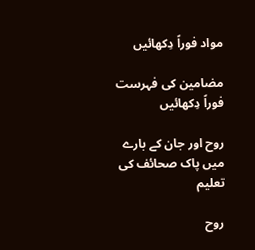مواد فوراً دِکھائیں

مضامین کی فہرست فوراً دِکھائیں

روح اور جان کے بارے میں پاک صحائف کی تعلیم

روح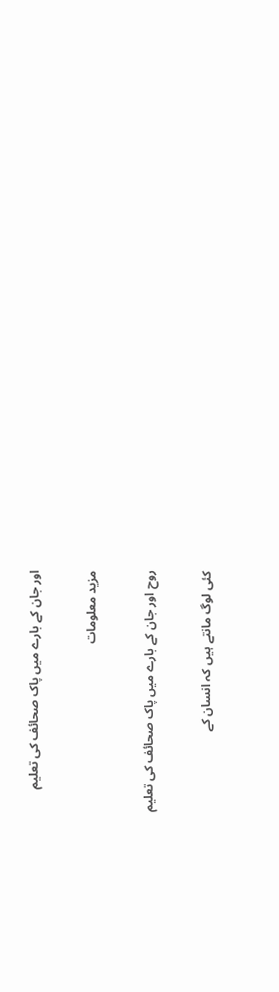اور جان کے بارے میں پاک صحائف کی تعلیم

مزید معلومات

روح اور جان کے بارے میں پاک صحائف کی تعلیم

کئی لوگ مانتے ہیں کہ انسان کے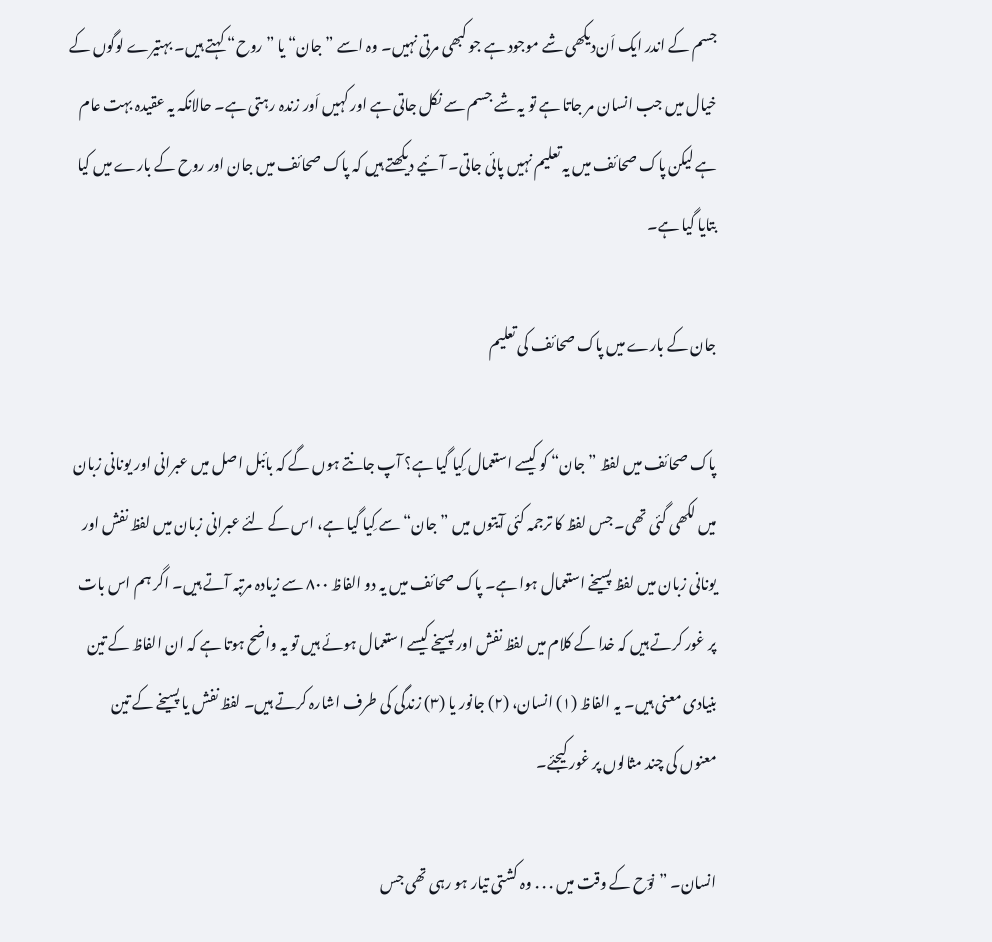جسم کے اندر ایک اَن‌دیکھی شے موجود ہے جو کبھی مرتی نہیں۔ وہ اسے ”جان“ یا ”روح“ کہتے ہیں۔ بہتیرے لوگوں کے خیال میں جب انسان مر جاتا ہے تو یہ شے جسم سے نکل جاتی ہے اور کہیں اَور زندہ رہتی ہے۔ حالانکہ یہ عقیدہ بہت عام ہے لیکن پاک صحائف میں یہ تعلیم نہیں پائی جاتی۔ آئیے دیکھتے ہیں کہ پاک صحائف میں جان اور روح کے بارے میں کیا بتایا گیا ہے۔

جان کے بارے میں پاک صحائف کی تعلیم

پاک صحائف میں لفظ ”جان“ کو کیسے استعمال کِیا گیا ہے؟ آپ جانتے ہوں گے کہ بائبل اصل میں عبرانی اور یونانی زبان میں لکھی گئی تھی۔ جس لفظ کا ترجمہ کئی آیتوں میں ”جان“ سے کِیا گیا ہے، اس کے لئے عبرانی زبان میں لفظ نفش اور یونانی زبان میں لفظ پسیخے استعمال ہوا ہے۔ پاک صحائف میں یہ دو الفاظ ۸۰۰ سے زیادہ مرتبہ آتے ہیں۔ اگر ہم اس بات پر غور کرتے ہیں کہ خدا کے کلام میں لفظ نفش اور پسیخے کیسے استعمال ہوئے ہیں تو یہ واضح ہوتا ہے کہ ان الفاظ کے تین بنیادی معنی ہیں۔ یہ الفاظ (۱) انسان، (۲) جانور یا (۳) زندگی کی طرف اشارہ کرتے ہیں۔ لفظ نفش یا پسیخے کے تین معنوں کی چند مثالوں پر غور کیجئے۔

انسان۔ ”نوؔح کے وقت میں . . . وہ کشتی تیار ہو رہی تھی جس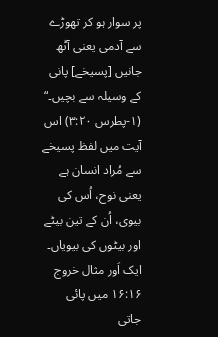پر سوار ہو کر تھوڑے سے آدمی یعنی آٹھ جانیں [پسیخے] پانی کے وسیلہ سے بچیں۔“ (۱-پطرس ۳:۲۰) اس آیت میں لفظ پسیخے سے مُراد انسان ہے یعنی نوح، اُس کی بیوی، اُن کے تین بیٹے اور بیٹوں کی بیویاں۔ ایک اَور مثال خروج ۱۶:۱۶ میں پائی جاتی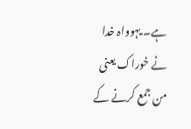ہے۔ یہوواہ خدا نے خوراک یعنی من جمع کرنے کے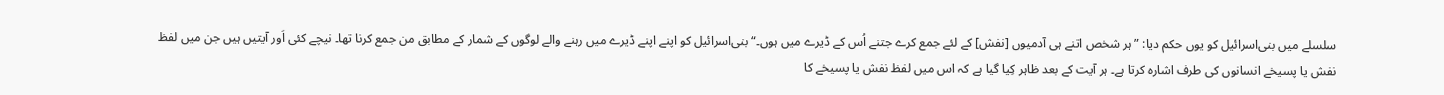سلسلے میں بنی‌اسرائیل کو یوں حکم دیا: ”ہر شخص اتنے ہی آدمیوں [نفش] کے لئے جمع کرے جتنے اُس کے ڈیرے میں ہوں۔“ بنی‌اسرائیل کو اپنے اپنے ڈیرے میں رہنے والے لوگوں کے شمار کے مطابق من جمع کرنا تھا۔ نیچے کئی اَور آیتیں ہیں جن میں لفظ نفش یا پسیخے انسانوں کی طرف اشارہ کرتا ہے۔ ہر آیت کے بعد ظاہر کِیا گیا ہے کہ اس میں لفظ نفش یا پسیخے کا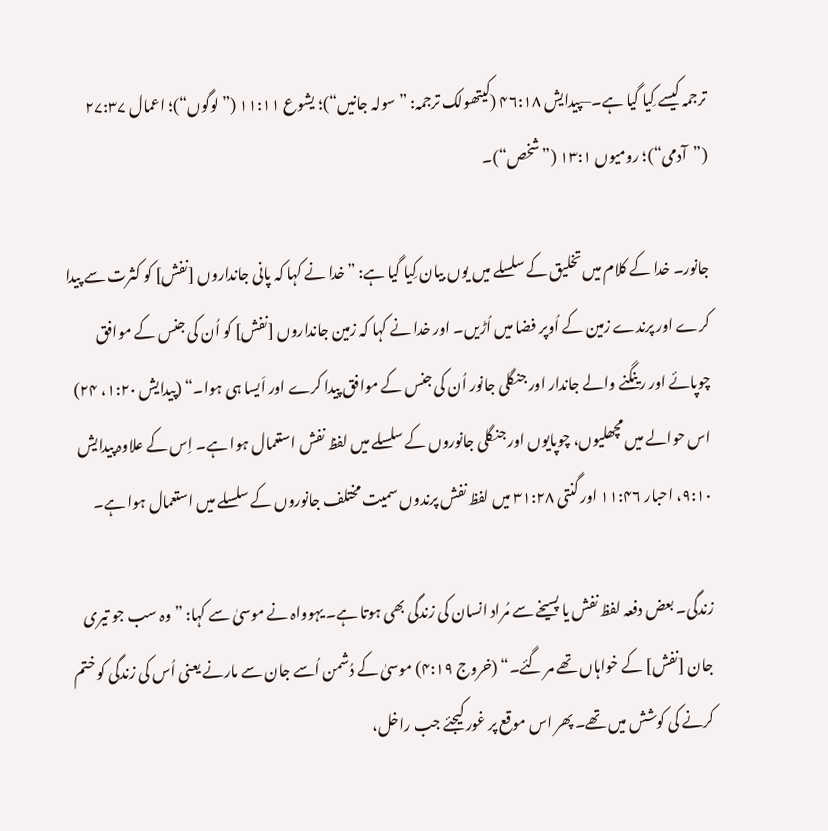ترجمہ کیسے کِیا گیا ہے۔—پیدایش ۴۶:۱۸ (کیتھولک ترجمہ: ”سولہ جانیں“)؛ یشوع ۱۱:۱۱ (”لوگوں“)؛ اعمال ۲۷:۳۷ (”آدمی“)؛ رومیوں ۱۳:۱ (”شخص“)۔

جانور۔ خدا کے کلام میں تخلیق کے سلسلے میں یوں بیان کِیا گیا ہے: ”خدا نے کہا کہ پانی جانداروں [نفش] کو کثرت سے پیدا کرے اور پرندے زمین کے اُوپر فضا میں اُڑیں۔ اور خدا نے کہا کہ زمین جانداروں [نفش] کو اُن کی جنس کے موافق چوپائے اور رینگنے والے جاندار اور جنگلی جانور اُن کی جنس کے موافق پیدا کرے اور اَیسا ہی ہوا۔“ (پیدایش ۱:۲۰، ۲۴) اس حوالے میں مچھلیوں، چوپایوں اور جنگلی جانوروں کے سلسلے میں لفظ نفش استعمال ہوا ہے۔ اِس کے علاوہ پیدایش ۹:۱۰، احبار ۱۱:۴۶ اور گنتی ۳۱:۲۸ میں لفظ نفش پرندوں سمیت مختلف جانوروں کے سلسلے میں استعمال ہوا ہے۔

زندگی۔ بعض دفعہ لفظ نفش یا پسیخے سے مُراد انسان کی زندگی بھی ہوتا ہے۔ یہوواہ نے موسیٰ سے کہا: ”وہ سب جو تیری جان [نفش] کے خواہاں تھے مر گئے۔“ (خروج ۴:۱۹) موسیٰ کے دُشمن اُسے جان سے مارنے یعنی اُس کی زندگی کو ختم کرنے کی کوشش میں تھے۔ پھر اس موقع پر غور کیجئے جب راخل،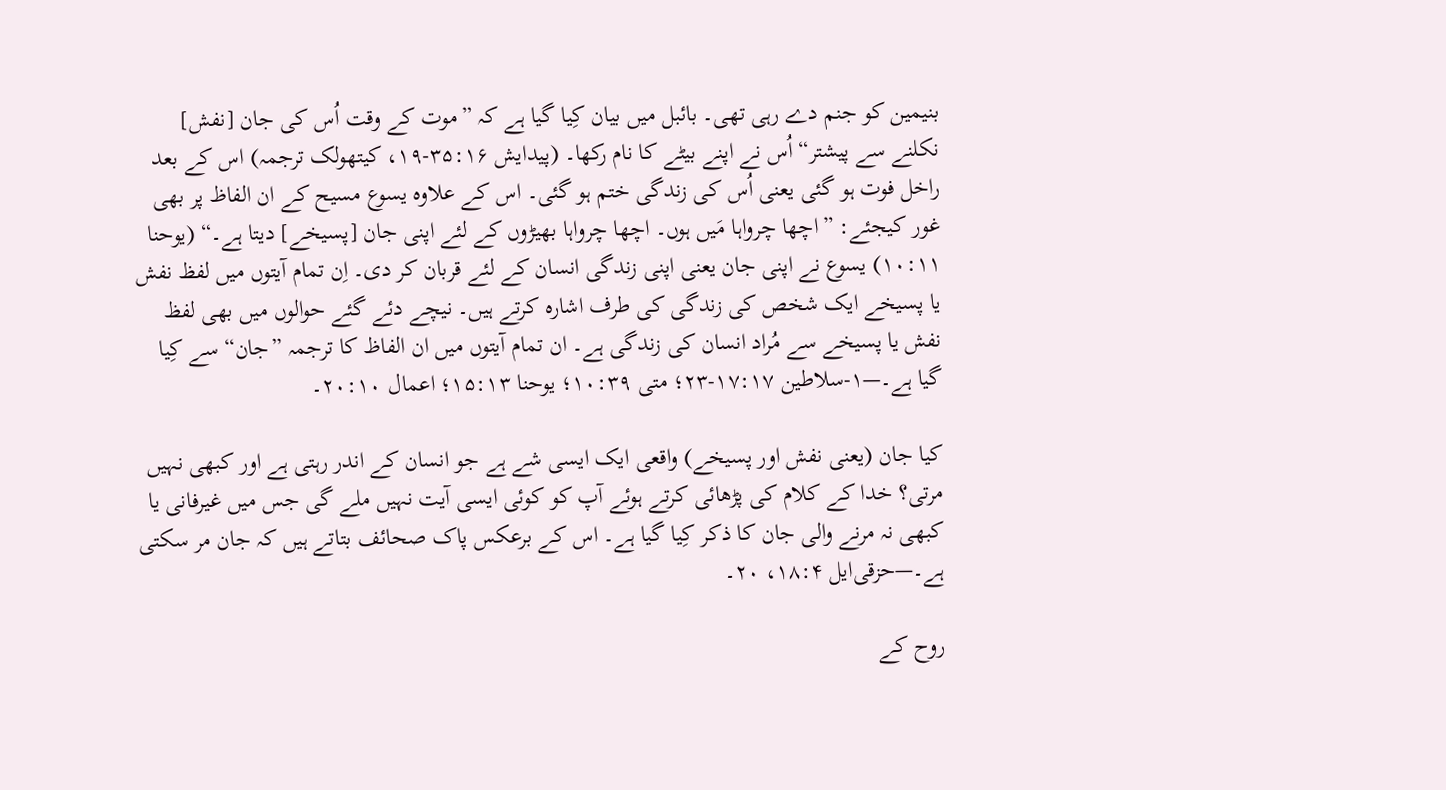بنیمین کو جنم دے رہی تھی۔ بائبل میں بیان کِیا گیا ہے کہ ”موت کے وقت اُس کی جان [نفش] نکلنے سے پیشتر“ اُس نے اپنے بیٹے کا نام رکھا۔ (پیدایش ۳۵:۱۶-۱۹، کیتھولک ترجمہ) اس کے بعد راخل فوت ہو گئی یعنی اُس کی زندگی ختم ہو گئی۔ اس کے علاوہ یسوع مسیح کے ان الفاظ پر بھی غور کیجئے: ”اچھا چرواہا مَیں ہوں۔ اچھا چرواہا بھیڑوں کے لئے اپنی جان [پسیخے] دیتا ہے۔“ (یوحنا ۱۰:۱۱) یسوع نے اپنی جان یعنی اپنی زندگی انسان کے لئے قربان کر دی۔ اِن تمام آیتوں میں لفظ نفش یا پسیخے ایک شخص کی زندگی کی طرف اشارہ کرتے ہیں۔ نیچے دئے گئے حوالوں میں بھی لفظ نفش یا پسیخے سے مُراد انسان کی زندگی ہے۔ ان تمام آیتوں میں ان الفاظ کا ترجمہ ”جان“ سے کِیا گیا ہے۔—۱-سلاطین ۱۷:۱۷-۲۳؛ متی ۱۰:۳۹؛ یوحنا ۱۵:۱۳؛ اعمال ۲۰:۱۰۔

کیا جان (یعنی نفش اور پسیخے) واقعی ایک ایسی شے ہے جو انسان کے اندر رہتی ہے اور کبھی نہیں مرتی؟ خدا کے کلام کی پڑھائی کرتے ہوئے آپ کو کوئی ایسی آیت نہیں ملے گی جس میں غیرفانی یا کبھی نہ مرنے والی جان کا ذکر کِیا گیا ہے۔ اس کے برعکس پاک صحائف بتاتے ہیں کہ جان مر سکتی ہے۔—حزقی‌ایل ۱۸:۴، ۲۰۔

روح کے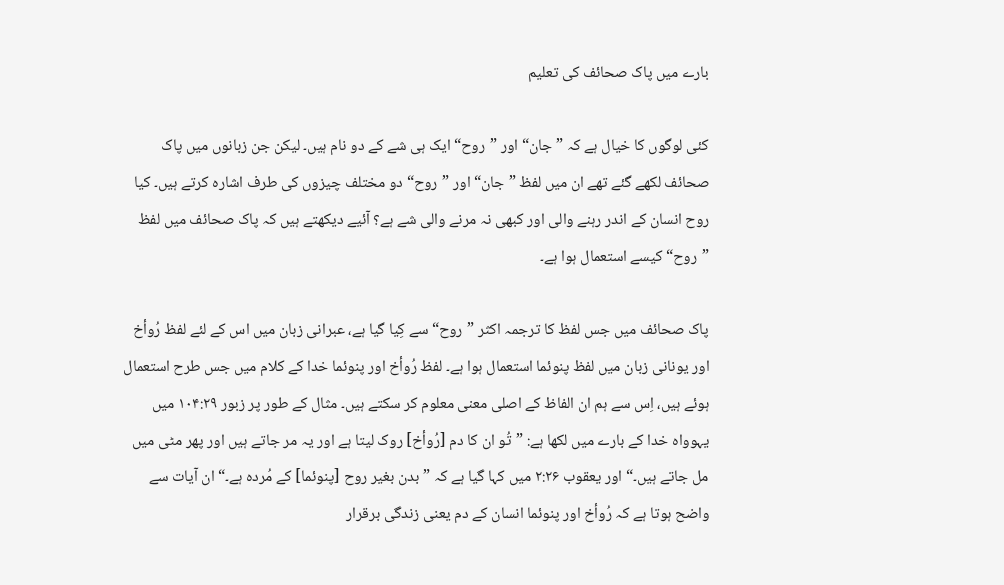بارے میں پاک صحائف کی تعلیم

کئی لوگوں کا خیال ہے کہ ”جان“ اور ”روح“ ایک ہی شے کے دو نام ہیں۔ لیکن جن زبانوں میں پاک صحائف لکھے گئے تھے ان میں لفظ ”جان“ اور ”روح“ دو مختلف چیزوں کی طرف اشارہ کرتے ہیں۔ کیا روح انسان کے اندر رہنے والی اور کبھی نہ مرنے والی شے ہے؟ آئیے دیکھتے ہیں کہ پاک صحائف میں لفظ ”روح“ کیسے استعمال ہوا ہے۔

پاک صحائف میں جس لفظ کا ترجمہ اکثر ”روح“ سے کِیا گیا ہے، عبرانی زبان میں اس کے لئے لفظ رُوأخ اور یونانی زبان میں لفظ پنوئما استعمال ہوا ہے۔ لفظ رُوأخ اور پنوئما خدا کے کلام میں جس طرح استعمال ہوئے ہیں، اِس سے ہم ان الفاظ کے اصلی معنی معلوم کر سکتے ہیں۔ مثال کے طور پر زبور ۱۰۴:۲۹ میں یہوواہ خدا کے بارے میں لکھا ہے: ”تُو ان کا دم [رُوأخ] روک لیتا ہے اور یہ مر جاتے ہیں اور پھر مٹی میں مل جاتے ہیں۔“ اور یعقوب ۲:۲۶ میں کہا گیا ہے کہ ”بدن بغیر روح [پنوئما] کے مُردہ ہے۔“ ان آیات سے واضح ہوتا ہے کہ رُوأخ اور پنوئما انسان کے دم یعنی زندگی برقرار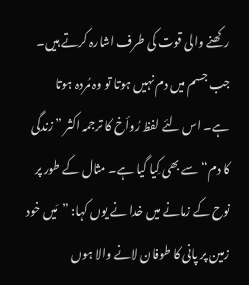رکھنے والی قوت کی طرف اشارہ کرتے ہیں۔ جب جسم میں دم نہیں ہوتا تو وہ مُردہ ہوتا ہے۔ اس لئے لفظ رُوأخ کا ترجمہ اکثر ”زندگی کا دم“ سے بھی کِیا گیا ہے۔ مثال کے طور پر نوح کے زمانے میں خدا نے یوں کہا: ”مَیں خود زمین پر پانی کا طوفان لانے والا ہوں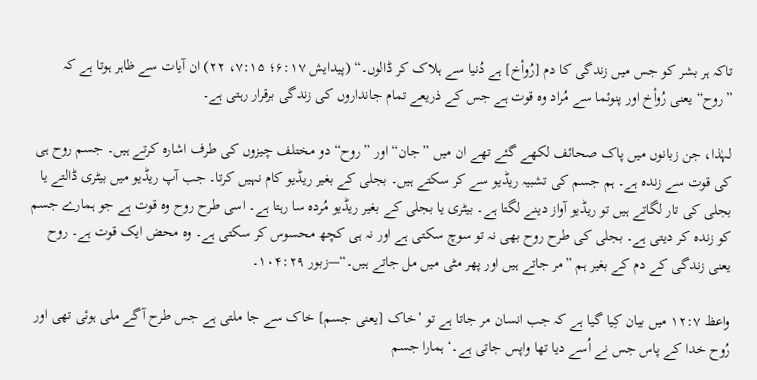تاکہ ہر بشر کو جس میں زندگی کا دم [رُوأخ] ہے دُنیا سے ہلاک کر ڈالوں۔“ (پیدایش ۶:۱۷؛ ۷:۱۵، ۲۲) ان آیات سے ظاہر ہوتا ہے کہ ”روح“ یعنی رُوأخ اور پنوئما سے مُراد وہ قوت ہے جس کے ذریعے تمام جانداروں کی زندگی برقرار رہتی ہے۔

لہٰذا، جن زبانوں میں پاک صحائف لکھے گئے تھے ان میں ”جان“ اور ”روح“ دو مختلف چیزوں کی طرف اشارہ کرتے ہیں۔ جسم روح ہی کی قوت سے زندہ ہے۔ ہم جسم کی تشبیہ ریڈیو سے کر سکتے ہیں۔ بجلی کے بغیر ریڈیو کام نہیں کرتا۔ جب آپ ریڈیو میں بیٹری ڈالتے یا بجلی کی تار لگاتے ہیں تو ریڈیو آواز دینے لگتا ہے۔ بیٹری یا بجلی کے بغیر ریڈیو مُردہ سا رہتا ہے۔ اسی طرح روح وہ قوت ہے جو ہمارے جسم کو زندہ کر دیتی ہے۔ بجلی کی طرح روح بھی نہ تو سوچ سکتی ہے اور نہ ہی کچھ محسوس کر سکتی ہے۔ وہ محض ایک قوت ہے۔ روح یعنی زندگی کے دم کے بغیر ہم ”مر جاتے ہیں اور پھر مٹی میں مل جاتے ہیں۔“—زبور ۱۰۴:۲۹۔

واعظ ۱۲:۷ میں بیان کِیا گیا ہے کہ جب انسان مر جاتا ہے تو ’خاک [یعنی جسم] خاک سے جا ملتی ہے جس طرح آگے ملی ہوئی تھی اور رُوح خدا کے پاس جس نے اُسے دیا تھا واپس جاتی ہے۔‘ ہمارا جسم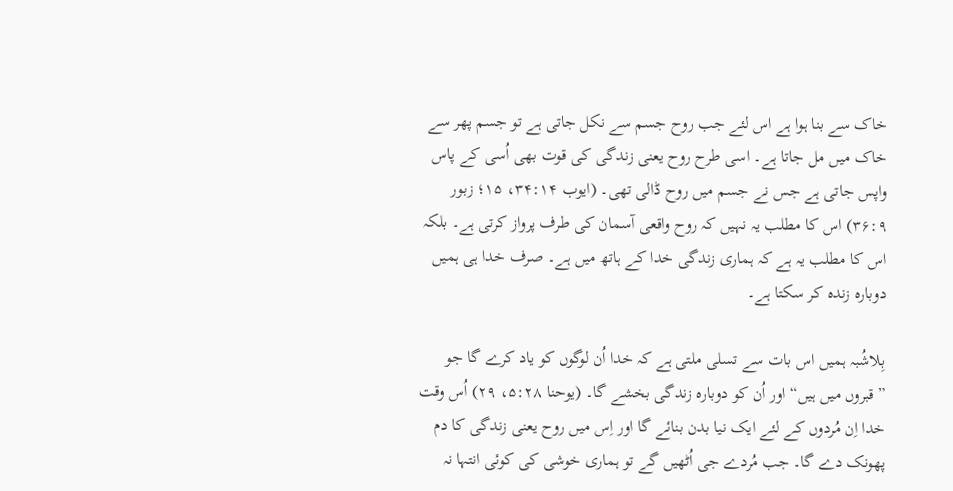خاک سے بنا ہوا ہے اس لئے جب روح جسم سے نکل جاتی ہے تو جسم پھر سے خاک میں مل جاتا ہے۔ اسی طرح روح یعنی زندگی کی قوت بھی اُسی کے پاس واپس جاتی ہے جس نے جسم میں روح ڈالی تھی۔ (ایوب ۳۴:۱۴، ۱۵؛ زبور ۳۶:۹) اس کا مطلب یہ نہیں کہ روح واقعی آسمان کی طرف پرواز کرتی ہے۔ بلکہ اس کا مطلب یہ ہے کہ ہماری زندگی خدا کے ہاتھ میں ہے۔ صرف خدا ہی ہمیں دوبارہ زندہ کر سکتا ہے۔

بِلاشُبہ ہمیں اس بات سے تسلی ملتی ہے کہ خدا اُن لوگوں کو یاد کرے گا جو ”قبروں میں ہیں“ اور اُن کو دوبارہ زندگی بخشے گا۔ (یوحنا ۵:۲۸، ۲۹) اُس وقت خدا اِن مُردوں کے لئے ایک نیا بدن بنائے گا اور اِس میں روح یعنی زندگی کا دم پھونک دے گا۔ جب مُردے جی اُٹھیں گے تو ہماری خوشی کی کوئی انتہا نہ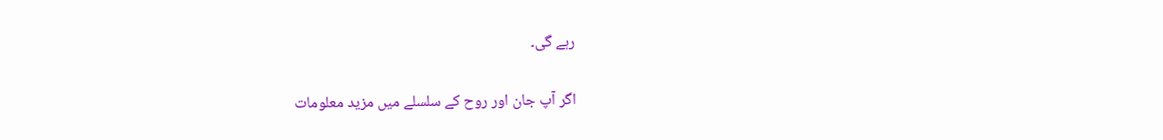رہے گی۔

اگر آپ جان اور روح کے سلسلے میں مزید معلومات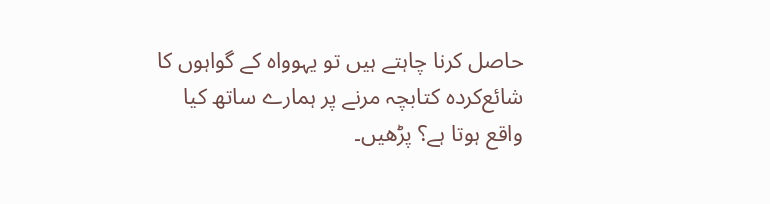حاصل کرنا چاہتے ہیں تو یہوواہ کے گواہوں کا شائع‌کردہ کتابچہ مرنے پر ہمارے ساتھ کیا واقع ہوتا ہے؟ پڑھیں۔